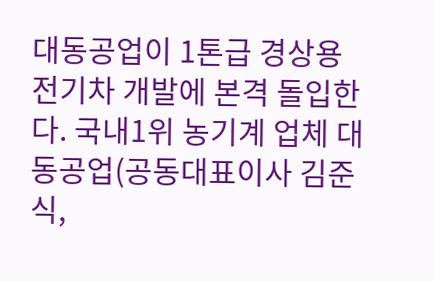대동공업이 1톤급 경상용 전기차 개발에 본격 돌입한다. 국내1위 농기계 업체 대동공업(공동대표이사 김준식,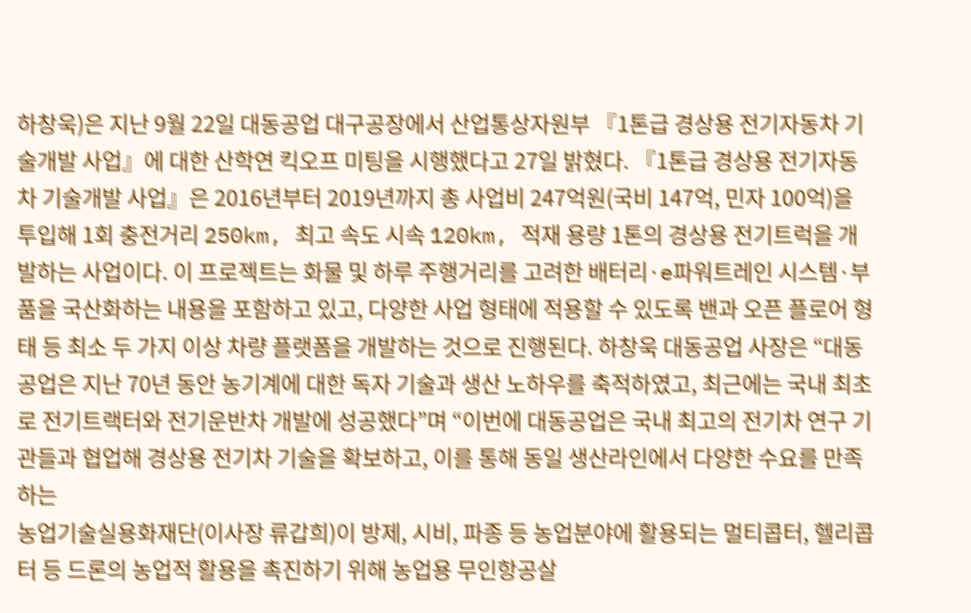하창욱)은 지난 9월 22일 대동공업 대구공장에서 산업통상자원부 『1톤급 경상용 전기자동차 기술개발 사업』에 대한 산학연 킥오프 미팅을 시행했다고 27일 밝혔다. 『1톤급 경상용 전기자동차 기술개발 사업』은 2016년부터 2019년까지 총 사업비 247억원(국비 147억, 민자 100억)을 투입해 1회 충전거리 250km, 최고 속도 시속 120km, 적재 용량 1톤의 경상용 전기트럭을 개발하는 사업이다. 이 프로젝트는 화물 및 하루 주행거리를 고려한 배터리·e파워트레인 시스템·부품을 국산화하는 내용을 포함하고 있고, 다양한 사업 형태에 적용할 수 있도록 밴과 오픈 플로어 형태 등 최소 두 가지 이상 차량 플랫폼을 개발하는 것으로 진행된다. 하창욱 대동공업 사장은 “대동공업은 지난 70년 동안 농기계에 대한 독자 기술과 생산 노하우를 축적하였고, 최근에는 국내 최초로 전기트랙터와 전기운반차 개발에 성공했다”며 “이번에 대동공업은 국내 최고의 전기차 연구 기관들과 협업해 경상용 전기차 기술을 확보하고, 이를 통해 동일 생산라인에서 다양한 수요를 만족하는
농업기술실용화재단(이사장 류갑희)이 방제, 시비, 파종 등 농업분야에 활용되는 멀티콥터, 헬리콥터 등 드론의 농업적 활용을 촉진하기 위해 농업용 무인항공살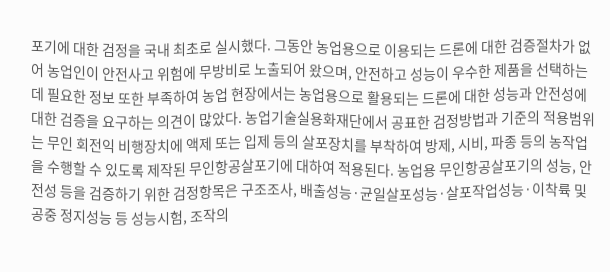포기에 대한 검정을 국내 최초로 실시했다. 그동안 농업용으로 이용되는 드론에 대한 검증절차가 없어 농업인이 안전사고 위험에 무방비로 노출되어 왔으며, 안전하고 성능이 우수한 제품을 선택하는데 필요한 정보 또한 부족하여 농업 현장에서는 농업용으로 활용되는 드론에 대한 성능과 안전성에 대한 검증을 요구하는 의견이 많았다. 농업기술실용화재단에서 공표한 검정방법과 기준의 적용범위는 무인 회전익 비행장치에 액제 또는 입제 등의 살포장치를 부착하여 방제, 시비, 파종 등의 농작업을 수행할 수 있도록 제작된 무인항공살포기에 대하여 적용된다. 농업용 무인항공살포기의 성능, 안전성 등을 검증하기 위한 검정항목은 구조조사, 배출성능·균일살포성능·살포작업성능·이착륙 및 공중 정지성능 등 성능시험, 조작의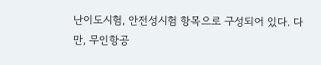난이도시험, 안전성시험 항목으로 구성되어 있다. 다만, 무인항공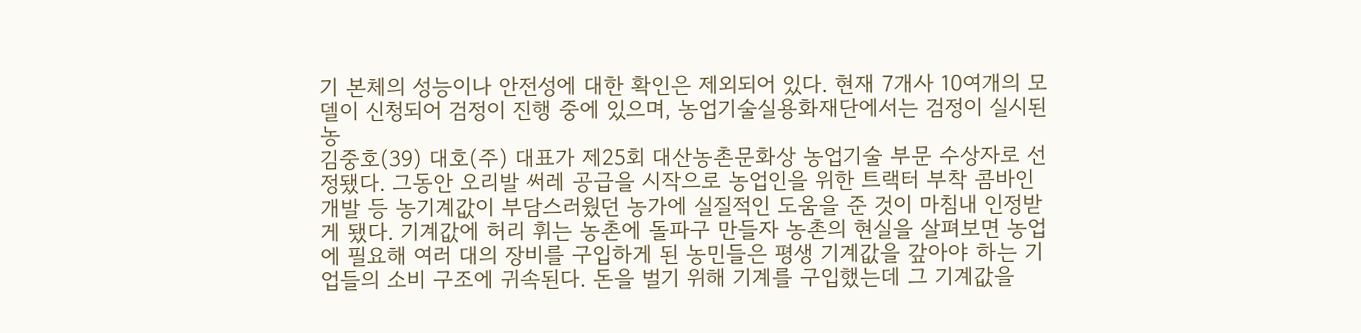기 본체의 성능이나 안전성에 대한 확인은 제외되어 있다. 현재 7개사 10여개의 모델이 신청되어 검정이 진행 중에 있으며, 농업기술실용화재단에서는 검정이 실시된 농
김중호(39) 대호(주) 대표가 제25회 대산농촌문화상 농업기술 부문 수상자로 선정됐다. 그동안 오리발 써레 공급을 시작으로 농업인을 위한 트랙터 부착 콤바인 개발 등 농기계값이 부담스러웠던 농가에 실질적인 도움을 준 것이 마침내 인정받게 됐다. 기계값에 허리 휘는 농촌에 돌파구 만들자 농촌의 현실을 살펴보면 농업에 필요해 여러 대의 장비를 구입하게 된 농민들은 평생 기계값을 갚아야 하는 기업들의 소비 구조에 귀속된다. 돈을 벌기 위해 기계를 구입했는데 그 기계값을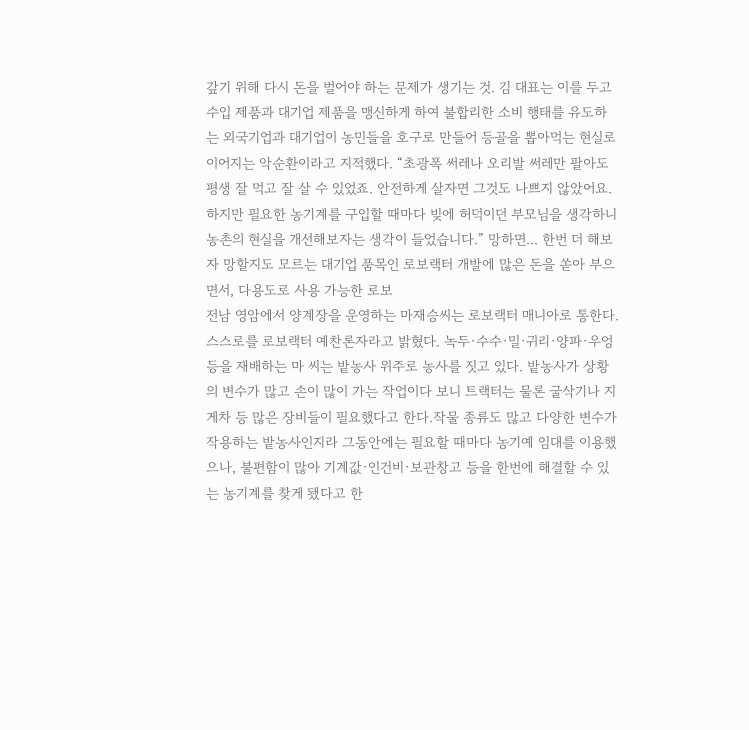갚기 위해 다시 돈을 벌어야 하는 문제가 생기는 것. 김 대표는 이를 두고 수입 제품과 대기업 제품을 맹신하게 하여 불합리한 소비 행태를 유도하는 외국기업과 대기업이 농민들을 호구로 만들어 등골을 뽑아먹는 현실로 이어지는 악순환이라고 지적했다. “초광폭 써레나 오리발 써레만 팔아도 평생 잘 먹고 잘 살 수 있었죠. 안전하게 살자면 그것도 나쁘지 않았어요. 하지만 필요한 농기계를 구입할 때마다 빚에 허덕이던 부모님을 생각하니 농촌의 현실을 개선해보자는 생각이 들었습니다.” 망하면... 한번 더 해보자 망할지도 모르는 대기업 품목인 로보랙터 개발에 많은 돈을 쏟아 부으면서, 다용도로 사용 가능한 로보
전남 영암에서 양계장을 운영하는 마재승씨는 로보랙터 매니아로 통한다. 스스로를 로보랙터 예찬론자라고 밝혔다. 녹두·수수·밀·귀리·양파·우엉 등을 재배하는 마 씨는 밭농사 위주로 농사를 짓고 있다. 밭농사가 상황의 변수가 많고 손이 많이 가는 작업이다 보니 트랙터는 물론 굴삭기나 지게차 등 많은 장비들이 필요했다고 한다.작물 종류도 많고 다양한 변수가 작용하는 밭농사인지라 그동안에는 필요할 때마다 농기예 임대를 이용했으나, 불편함이 많아 기계값·인건비·보관창고 등을 한번에 해결할 수 있는 농기계를 찾게 됐다고 한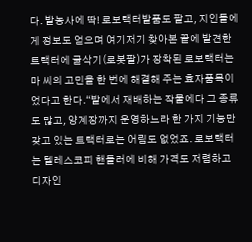다. 밭농사에 딱! 로보랙터발품도 팔고, 지인들에게 정보도 얻으며 여기저기 찾아본 끝에 발견한 트랙터에 굴삭기(로봇팔)가 장착된 로보랙터는 마 씨의 고민을 한 번에 해결해 주는 효자품목이었다고 한다.“밭에서 재배하는 작물에다 그 종류도 많고, 양계장까지 운영하느라 한 가지 기능만 갖고 있는 트랙터로는 어림도 없었죠. 로보랙터는 텔레스코피 핸들러에 비해 가격도 저렴하고 디자인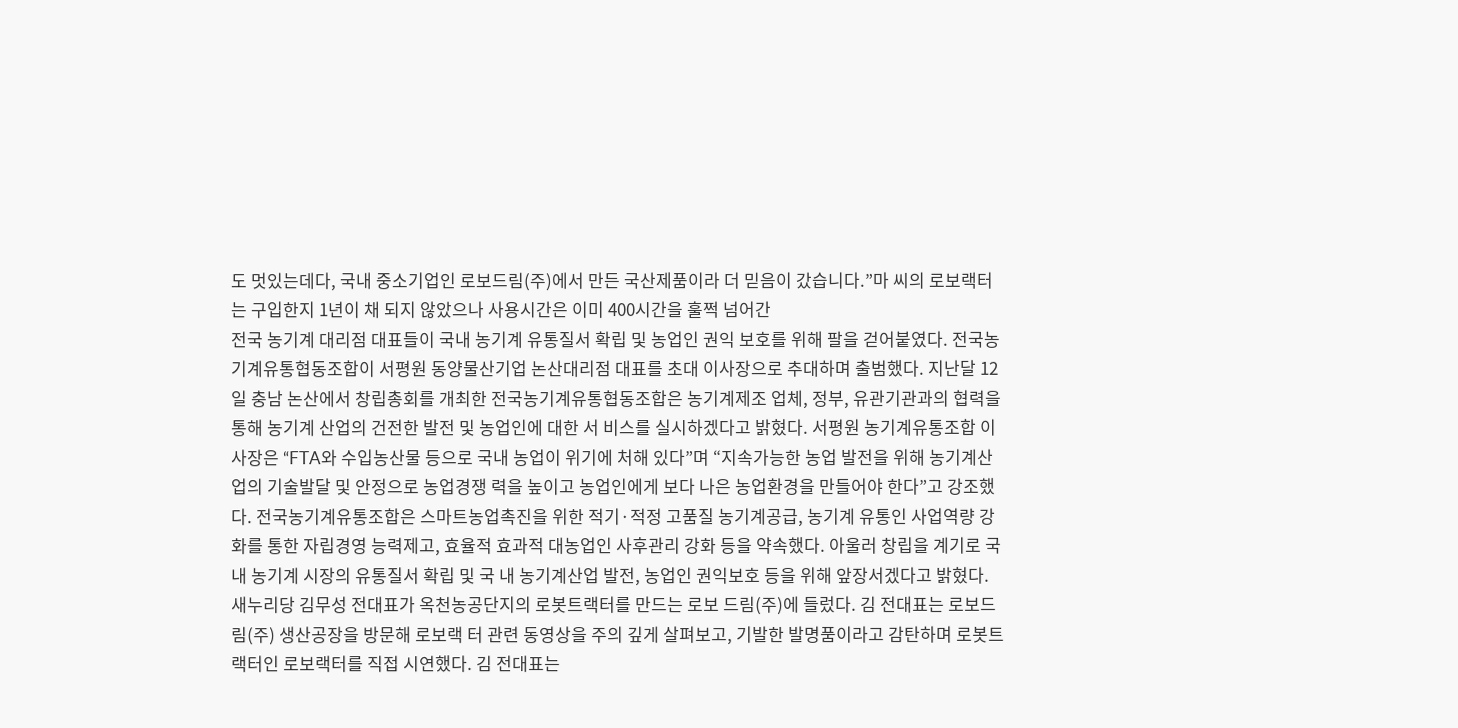도 멋있는데다, 국내 중소기업인 로보드림(주)에서 만든 국산제품이라 더 믿음이 갔습니다.”마 씨의 로보랙터는 구입한지 1년이 채 되지 않았으나 사용시간은 이미 400시간을 훌쩍 넘어간
전국 농기계 대리점 대표들이 국내 농기계 유통질서 확립 및 농업인 권익 보호를 위해 팔을 걷어붙였다. 전국농기계유통협동조합이 서평원 동양물산기업 논산대리점 대표를 초대 이사장으로 추대하며 출범했다. 지난달 12일 충남 논산에서 창립총회를 개최한 전국농기계유통협동조합은 농기계제조 업체, 정부, 유관기관과의 협력을 통해 농기계 산업의 건전한 발전 및 농업인에 대한 서 비스를 실시하겠다고 밝혔다. 서평원 농기계유통조합 이사장은 “FTA와 수입농산물 등으로 국내 농업이 위기에 처해 있다”며 “지속가능한 농업 발전을 위해 농기계산업의 기술발달 및 안정으로 농업경쟁 력을 높이고 농업인에게 보다 나은 농업환경을 만들어야 한다”고 강조했다. 전국농기계유통조합은 스마트농업촉진을 위한 적기·적정 고품질 농기계공급, 농기계 유통인 사업역량 강화를 통한 자립경영 능력제고, 효율적 효과적 대농업인 사후관리 강화 등을 약속했다. 아울러 창립을 계기로 국내 농기계 시장의 유통질서 확립 및 국 내 농기계산업 발전, 농업인 권익보호 등을 위해 앞장서겠다고 밝혔다.
새누리당 김무성 전대표가 옥천농공단지의 로봇트랙터를 만드는 로보 드림(주)에 들렀다. 김 전대표는 로보드림(주) 생산공장을 방문해 로보랙 터 관련 동영상을 주의 깊게 살펴보고, 기발한 발명품이라고 감탄하며 로봇트랙터인 로보랙터를 직접 시연했다. 김 전대표는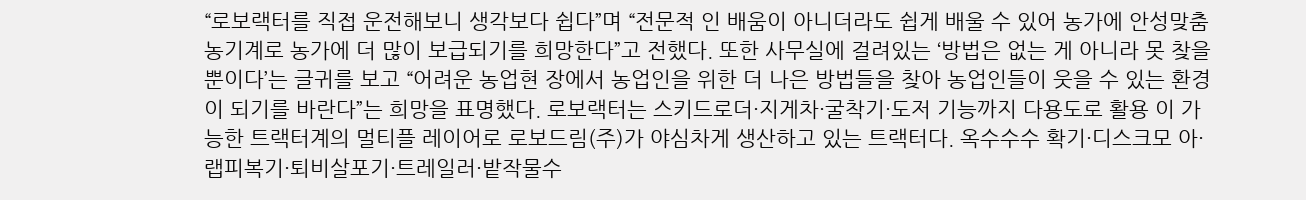“로보랙터를 직접 운전해보니 생각보다 쉽다”며 “전문적 인 배움이 아니더라도 쉽게 배울 수 있어 농가에 안성맞춤 농기계로 농가에 더 많이 보급되기를 희망한다”고 전했다. 또한 사무실에 걸려있는 ‘방법은 없는 게 아니라 못 찾을 뿐이다’는 글귀를 보고 “어려운 농업현 장에서 농업인을 위한 더 나은 방법들을 찾아 농업인들이 웃을 수 있는 환경이 되기를 바란다”는 희망을 표명했다. 로보랙터는 스키드로더·지게차·굴착기·도저 기능까지 다용도로 활용 이 가능한 트랙터계의 멀티플 레이어로 로보드림(주)가 야심차게 생산하고 있는 트랙터다. 옥수수수 확기·디스크모 아·랩피복기·퇴비살포기·트레일러·밭작물수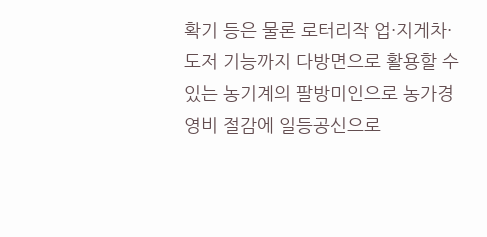확기 등은 물론 로터리작 업·지게차·도저 기능까지 다방면으로 활용할 수 있는 농기계의 팔방미인으로 농가경영비 절감에 일등공신으로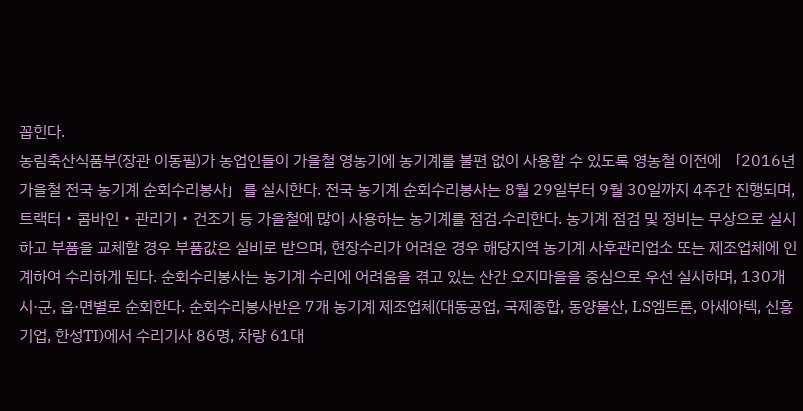꼽힌다.
농림축산식품부(장관 이동필)가 농업인들이 가을철 영농기에 농기계를 불편 없이 사용할 수 있도록 영농철 이전에 「2016년 가을철 전국 농기계 순회수리봉사」를 실시한다. 전국 농기계 순회수리봉사는 8월 29일부터 9월 30일까지 4주간 진행되며, 트랙터・콤바인・관리기・건조기 등 가을철에 많이 사용하는 농기계를 점검․수리한다. 농기계 점검 및 정비는 무상으로 실시하고 부품을 교체할 경우 부품값은 실비로 받으며, 현장수리가 어려운 경우 해당지역 농기계 사후관리업소 또는 제조업체에 인계하여 수리하게 된다. 순회수리봉사는 농기계 수리에 어려움을 겪고 있는 산간 오지마을을 중심으로 우선 실시하며, 130개 시·군, 읍·면별로 순회한다. 순회수리봉사반은 7개 농기계 제조업체(대동공업, 국제종합, 동양물산, LS엠트론, 아세아텍, 신흥기업, 한성TI)에서 수리기사 86명, 차량 61대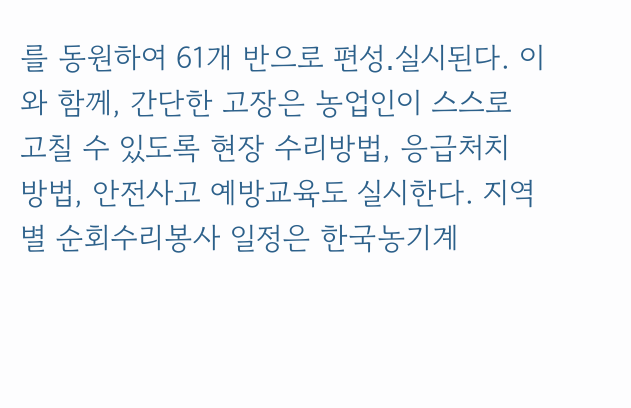를 동원하여 61개 반으로 편성․실시된다. 이와 함께, 간단한 고장은 농업인이 스스로 고칠 수 있도록 현장 수리방법, 응급처치 방법, 안전사고 예방교육도 실시한다. 지역별 순회수리봉사 일정은 한국농기계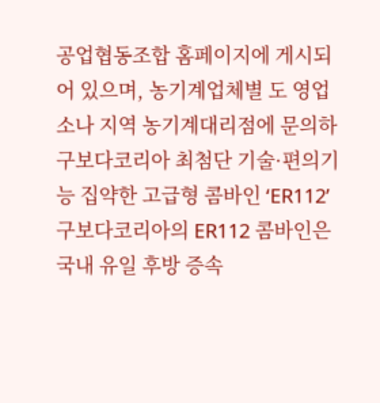공업협동조합 홈페이지에 게시되어 있으며, 농기계업체별 도 영업소나 지역 농기계대리점에 문의하
구보다코리아 최첨단 기술·편의기능 집약한 고급형 콤바인 ‘ER112’ 구보다코리아의 ER112 콤바인은 국내 유일 후방 증속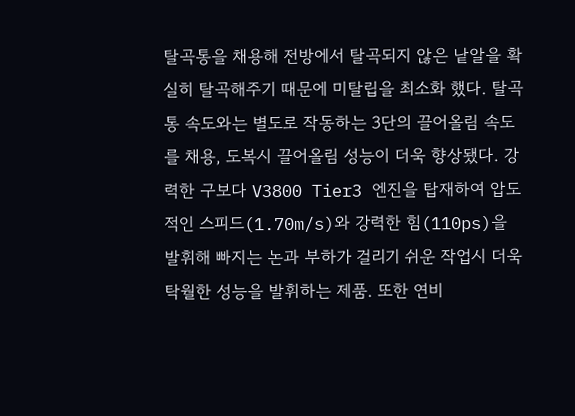탈곡통을 채용해 전방에서 탈곡되지 않은 낱알을 확실히 탈곡해주기 때문에 미탈립을 최소화 했다. 탈곡통 속도와는 별도로 작동하는 3단의 끌어올림 속도를 채용, 도복시 끌어올림 성능이 더욱 향상됐다. 강력한 구보다 V3800 Tier3 엔진을 탑재하여 압도적인 스피드(1.70m/s)와 강력한 힘(110ps)을 발휘해 빠지는 논과 부하가 걸리기 쉬운 작업시 더욱 탁월한 성능을 발휘하는 제품. 또한 연비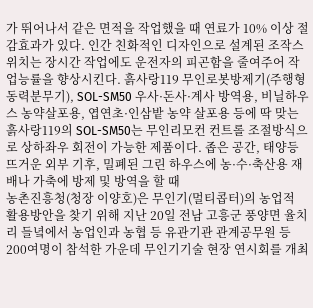가 뛰어나서 같은 면적을 작업했을 때 연료가 10% 이상 절감효과가 있다. 인간 친화적인 디자인으로 설계된 조작스위치는 장시간 작업에도 운전자의 피곤함을 줄여주어 작업능률을 향상시킨다. 흙사랑119 무인로봇방제기(주행형동력분무기), SOL-SM50 우사·돈사·계사 방역용, 비닐하우스 농약살포용, 엽연초·인삼밭 농약 살포용 등에 딱 맞는 흙사랑119의 SOL-SM50는 무인리모컨 컨트롤 조절방식으로 상하좌우 회전이 가능한 제품이다. 좁은 공간, 태양등 뜨거운 외부 기후, 밀폐된 그린 하우스에 농·수·축산용 재배나 가축에 방제 및 방역을 할 때
농촌진흥청(청장 이양호)은 무인기(멀티콥터)의 농업적 활용방안을 찾기 위해 지난 20일 전남 고흥군 풍양면 율치리 들녘에서 농업인과 농협 등 유관기관 관계공무원 등 200여명이 참석한 가운데 무인기기술 현장 연시회를 개최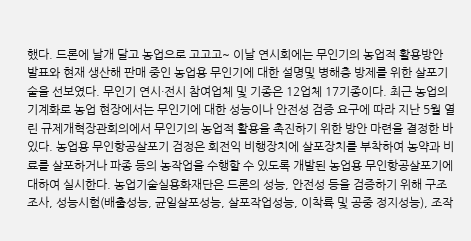했다. 드론에 날개 달고 농업으로 고고고~ 이날 연시회에는 무인기의 농업적 활용방안 발표와 현재 생산해 판매 중인 농업용 무인기에 대한 설명및 병해충 방제를 위한 살포기술을 선보였다. 무인기 연시·전시 참여업체 및 기종은 12업체 17기종이다. 최근 농업의 기계화로 농업 현장에서는 무인기에 대한 성능이나 안전성 검증 요구에 따라 지난 5월 열린 규제개혁장관회의에서 무인기의 농업적 활용을 촉진하기 위한 방안 마련을 결정한 바 있다. 농업용 무인항공살포기 검정은 회전익 비행장치에 살포장치를 부착하여 농약과 비료를 살포하거나 파종 등의 농작업을 수행할 수 있도록 개발된 농업용 무인항공살포기에 대하여 실시한다. 농업기술실용화재단은 드론의 성능, 안전성 등을 검증하기 위해 구조조사, 성능시험(배출성능, 균일살포성능, 살포작업성능, 이착륙 및 공중 정지성능), 조작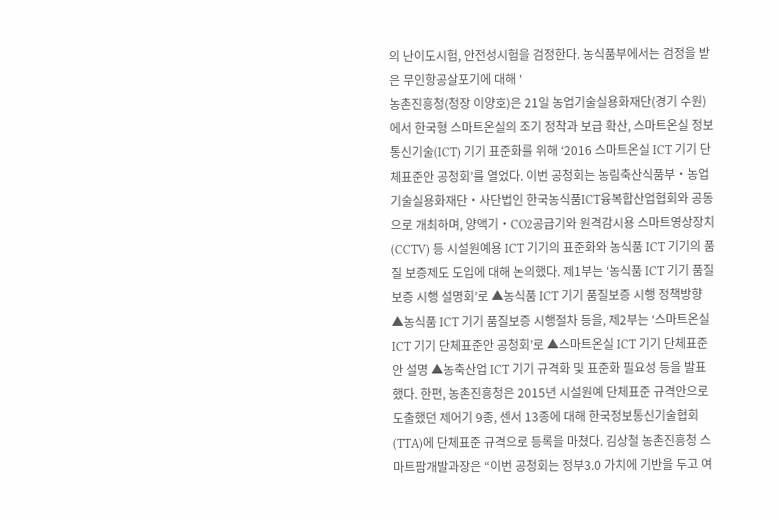의 난이도시험, 안전성시험을 검정한다. 농식품부에서는 검정을 받은 무인항공살포기에 대해 ‘
농촌진흥청(청장 이양호)은 21일 농업기술실용화재단(경기 수원)에서 한국형 스마트온실의 조기 정착과 보급 확산, 스마트온실 정보통신기술(ICT) 기기 표준화를 위해 ‘2016 스마트온실 ICT 기기 단체표준안 공청회’를 열었다. 이번 공청회는 농림축산식품부・농업기술실용화재단・사단법인 한국농식품ICT융복합산업협회와 공동으로 개최하며, 양액기・CO2공급기와 원격감시용 스마트영상장치(CCTV) 등 시설원예용 ICT 기기의 표준화와 농식품 ICT 기기의 품질 보증제도 도입에 대해 논의했다. 제1부는 ‘농식품 ICT 기기 품질보증 시행 설명회’로 ▲농식품 ICT 기기 품질보증 시행 정책방향 ▲농식품 ICT 기기 품질보증 시행절차 등을, 제2부는 ‘스마트온실 ICT 기기 단체표준안 공청회’로 ▲스마트온실 ICT 기기 단체표준안 설명 ▲농축산업 ICT 기기 규격화 및 표준화 필요성 등을 발표했다. 한편, 농촌진흥청은 2015년 시설원예 단체표준 규격안으로 도출했던 제어기 9종, 센서 13종에 대해 한국정보통신기술협회(TTA)에 단체표준 규격으로 등록을 마쳤다. 김상철 농촌진흥청 스마트팜개발과장은 “이번 공청회는 정부3.0 가치에 기반을 두고 여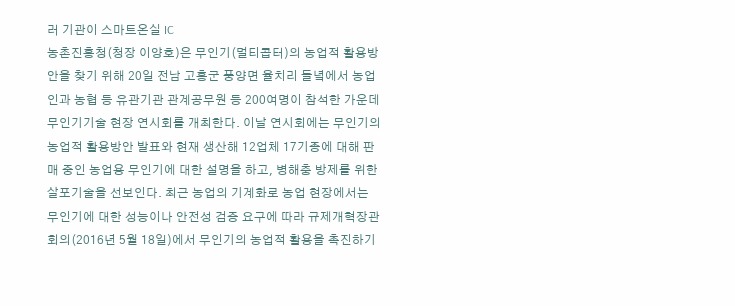러 기관이 스마트온실 IC
농촌진흥청(청장 이양호)은 무인기(멀티콥터)의 농업적 활용방안을 찾기 위해 20일 전남 고흥군 풍양면 율치리 들녘에서 농업인과 농협 등 유관기관 관계공무원 등 200여명이 참석한 가운데 무인기기술 현장 연시회를 개최한다. 이날 연시회에는 무인기의 농업적 활용방안 발표와 현재 생산해 12업체 17기종에 대해 판매 중인 농업용 무인기에 대한 설명을 하고, 병해충 방제를 위한 살포기술을 선보인다. 최근 농업의 기계화로 농업 현장에서는 무인기에 대한 성능이나 안전성 검증 요구에 따라 규제개혁장관회의(2016년 5월 18일)에서 무인기의 농업적 활용을 촉진하기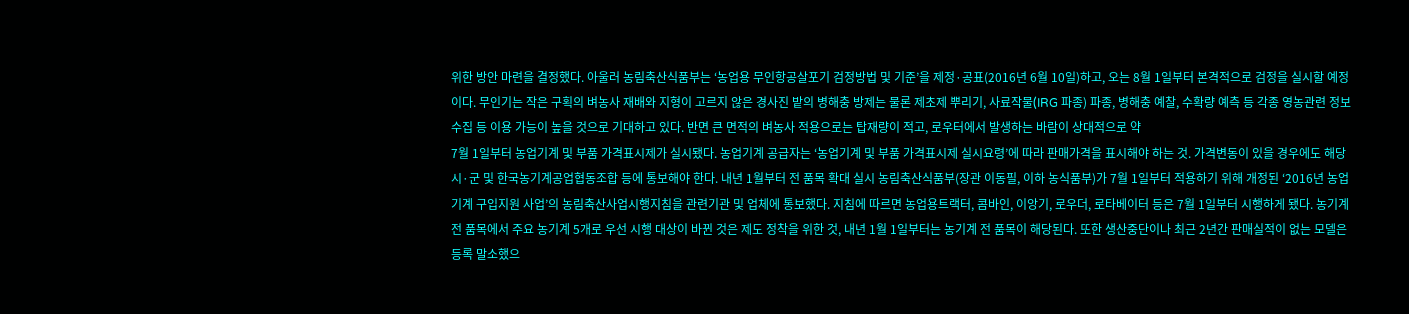위한 방안 마련을 결정했다. 아울러 농림축산식품부는 ‘농업용 무인항공살포기 검정방법 및 기준’을 제정·공표(2016년 6월 10일)하고, 오는 8월 1일부터 본격적으로 검정을 실시할 예정이다. 무인기는 작은 구획의 벼농사 재배와 지형이 고르지 않은 경사진 밭의 병해충 방제는 물론 제초제 뿌리기, 사료작물(IRG 파종) 파종, 병해충 예찰, 수확량 예측 등 각종 영농관련 정보수집 등 이용 가능이 높을 것으로 기대하고 있다. 반면 큰 면적의 벼농사 적용으로는 탑재량이 적고, 로우터에서 발생하는 바람이 상대적으로 약
7월 1일부터 농업기계 및 부품 가격표시제가 실시됐다. 농업기계 공급자는 ‘농업기계 및 부품 가격표시제 실시요령’에 따라 판매가격을 표시해야 하는 것. 가격변동이 있을 경우에도 해당 시·군 및 한국농기계공업협동조합 등에 통보해야 한다. 내년 1월부터 전 품목 확대 실시 농림축산식품부(장관 이동필, 이하 농식품부)가 7월 1일부터 적용하기 위해 개정된 ‘2016년 농업기계 구입지원 사업’의 농림축산사업시행지침을 관련기관 및 업체에 통보했다. 지침에 따르면 농업용트랙터, 콤바인, 이앙기, 로우더, 로타베이터 등은 7월 1일부터 시행하게 됐다. 농기계 전 품목에서 주요 농기계 5개로 우선 시행 대상이 바뀐 것은 제도 정착을 위한 것, 내년 1월 1일부터는 농기계 전 품목이 해당된다. 또한 생산중단이나 최근 2년간 판매실적이 없는 모델은 등록 말소했으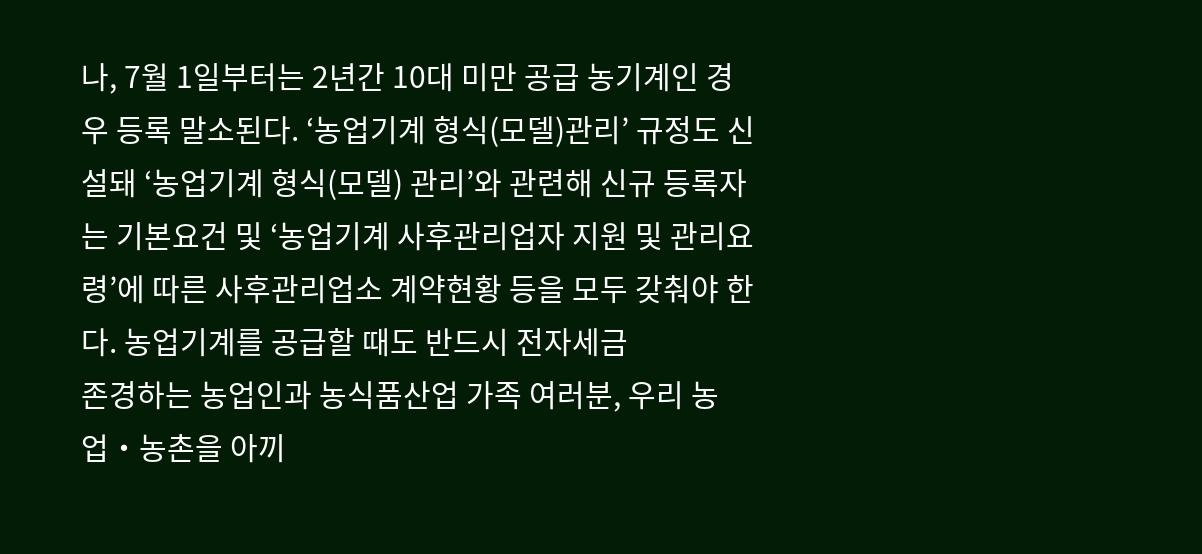나, 7월 1일부터는 2년간 10대 미만 공급 농기계인 경우 등록 말소된다. ‘농업기계 형식(모델)관리’ 규정도 신설돼 ‘농업기계 형식(모델) 관리’와 관련해 신규 등록자는 기본요건 및 ‘농업기계 사후관리업자 지원 및 관리요령’에 따른 사후관리업소 계약현황 등을 모두 갖춰야 한다. 농업기계를 공급할 때도 반드시 전자세금
존경하는 농업인과 농식품산업 가족 여러분, 우리 농업‧농촌을 아끼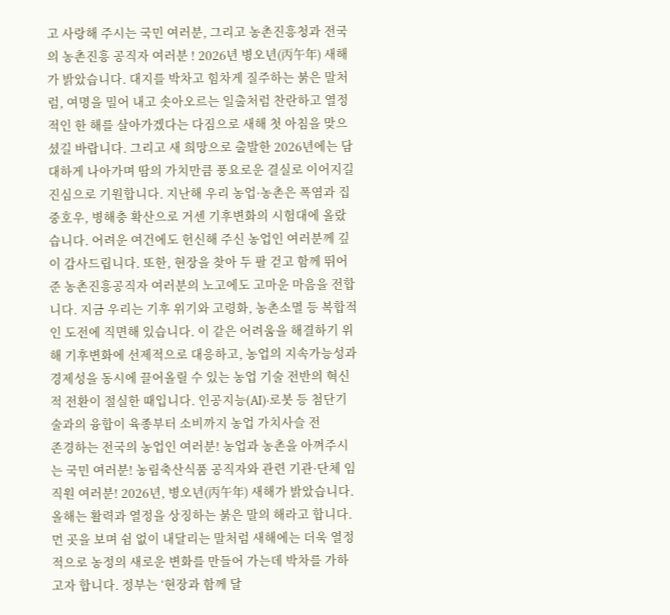고 사랑해 주시는 국민 여러분, 그리고 농촌진흥청과 전국의 농촌진흥 공직자 여러분 ! 2026년 병오년(丙午年) 새해가 밝았습니다. 대지를 박차고 힘차게 질주하는 붉은 말처럼, 여명을 밀어 내고 솟아오르는 일출처럼 찬란하고 열정적인 한 해를 살아가겠다는 다짐으로 새해 첫 아침을 맞으셨길 바랍니다. 그리고 새 희망으로 출발한 2026년에는 담대하게 나아가며 땀의 가치만큼 풍요로운 결실로 이어지길 진심으로 기원합니다. 지난해 우리 농업·농촌은 폭염과 집중호우, 병해충 확산으로 거센 기후변화의 시험대에 올랐습니다. 어려운 여건에도 헌신해 주신 농업인 여러분께 깊이 감사드립니다. 또한, 현장을 찾아 두 팔 걷고 함께 뛰어준 농촌진흥공직자 여러분의 노고에도 고마운 마음을 전합니다. 지금 우리는 기후 위기와 고령화, 농촌소멸 등 복합적인 도전에 직면해 있습니다. 이 같은 어려움을 해결하기 위해 기후변화에 선제적으로 대응하고, 농업의 지속가능성과 경제성을 동시에 끌어올릴 수 있는 농업 기술 전반의 혁신적 전환이 절실한 때입니다. 인공지능(AI)·로봇 등 첨단기술과의 융합이 육종부터 소비까지 농업 가치사슬 전
존경하는 전국의 농업인 여러분! 농업과 농촌을 아껴주시는 국민 여러분! 농림축산식품 공직자와 관련 기관·단체 임직원 여러분! 2026년, 병오년(丙午年) 새해가 밝았습니다. 올해는 활력과 열정을 상징하는 붉은 말의 해라고 합니다. 먼 곳을 보며 쉼 없이 내달리는 말처럼 새해에는 더욱 열정적으로 농정의 새로운 변화를 만들어 가는데 박차를 가하고자 합니다. 정부는 ‘현장과 함께 달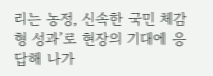리는 농정, 신속한 국민 체감형 성과’로 현장의 기대에 응답해 나가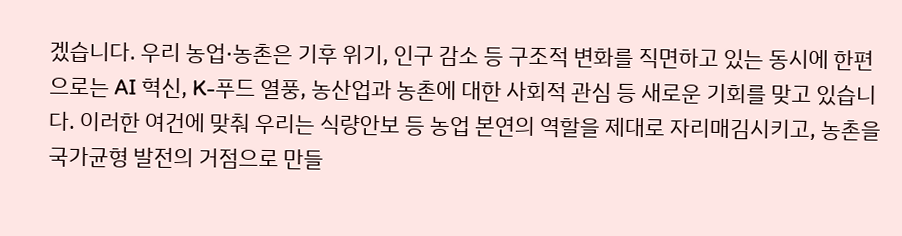겠습니다. 우리 농업·농촌은 기후 위기, 인구 감소 등 구조적 변화를 직면하고 있는 동시에 한편으로는 AI 혁신, K-푸드 열풍, 농산업과 농촌에 대한 사회적 관심 등 새로운 기회를 맞고 있습니다. 이러한 여건에 맞춰 우리는 식량안보 등 농업 본연의 역할을 제대로 자리매김시키고, 농촌을 국가균형 발전의 거점으로 만들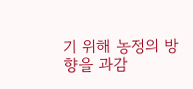기 위해 농정의 방향을 과감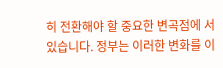히 전환해야 할 중요한 변곡점에 서 있습니다. 정부는 이러한 변화를 이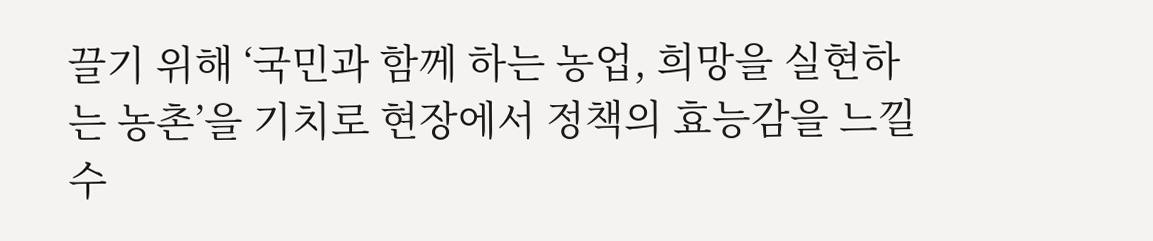끌기 위해 ‘국민과 함께 하는 농업, 희망을 실현하는 농촌’을 기치로 현장에서 정책의 효능감을 느낄 수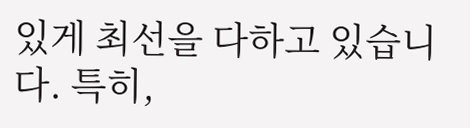있게 최선을 다하고 있습니다. 특히,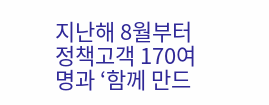지난해 8월부터 정책고객 170여 명과 ‘함께 만드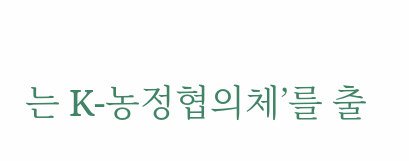는 K-농정협의체’를 출